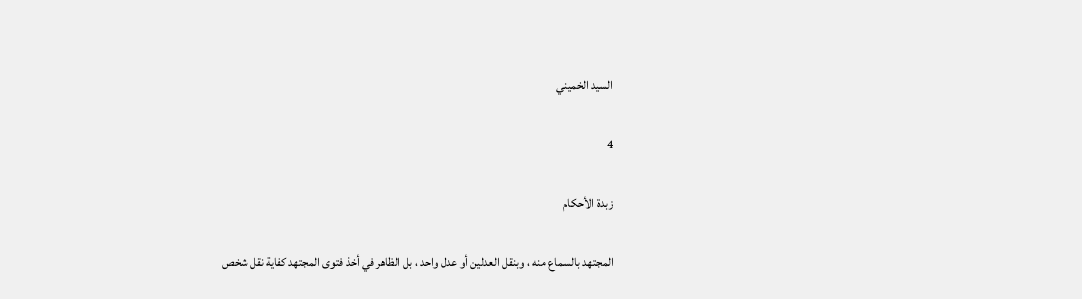السيد الخميني

4

زبدة الأحكام

المجتهد بالسماع منه ، وبنقل العدلين أو عدل واحد ، بل الظاهر في أخذ فتوى المجتهد كفاية نقل شخص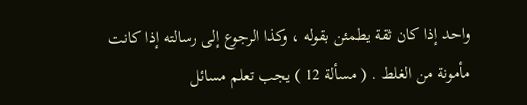واحد إذا كان ثقة يطمئن بقوله ، وكذا الرجوع إلى رسالته إذا كانت مأمونة من الغلط . ( مسألة 12 ) يجب تعلم مسائل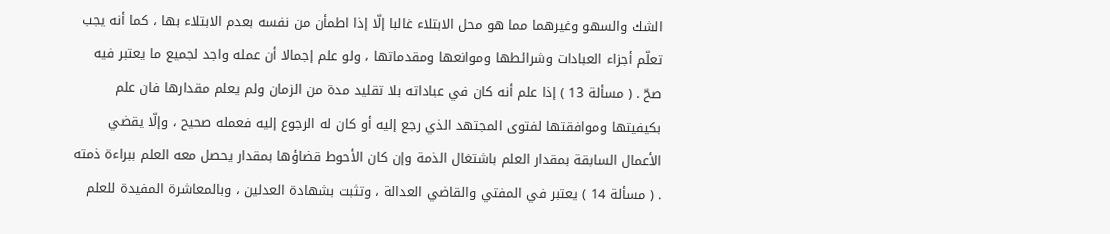الشك والسهو وغيرهما مما هو محل الابتلاء غالبا إلّا إذا اطمأن من نفسه بعدم الابتلاء بها ، كما أنه يجب تعلّم أجزاء العبادات وشرائطها وموانعها ومقدماتها ، ولو علم إجمالا أن عمله واجد لجميع ما يعتبر فيه صحّ . ( مسألة 13 ) إذا علم أنه كان في عباداته بلا تقليد مدة من الزمان ولم يعلم مقدارها فان علم بكيفيتها وموافقتها لفتوى المجتهد الذي رجع إليه أو كان له الرجوع إليه فعمله صحيح ، وإلّا يقضي الأعمال السابقة بمقدار العلم باشتغال الذمة وإن كان الأحوط قضاؤها بمقدار يحصل معه العلم ببراءة ذمته . ( مسألة 14 ) يعتبر في المفتي والقاضي العدالة ، وتثبت بشهادة العدلين ، وبالمعاشرة المفيدة للعلم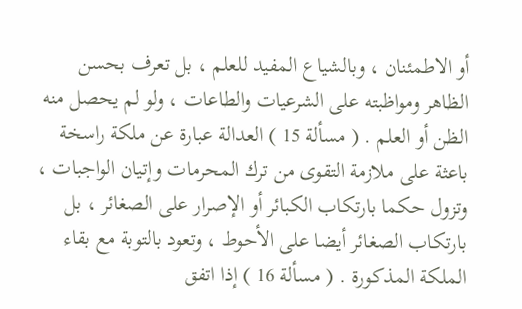أو الاطمئنان ، وبالشياع المفيد للعلم ، بل تعرف بحسن الظاهر ومواظبته على الشرعيات والطاعات ، ولو لم يحصل منه الظن أو العلم . ( مسألة 15 ) العدالة عبارة عن ملكة راسخة باعثة على ملازمة التقوى من ترك المحرمات وإتيان الواجبات ، وتزول حكما بارتكاب الكبائر أو الإصرار على الصغائر ، بل بارتكاب الصغائر أيضا على الأحوط ، وتعود بالتوبة مع بقاء الملكة المذكورة . ( مسألة 16 ) إذا اتفق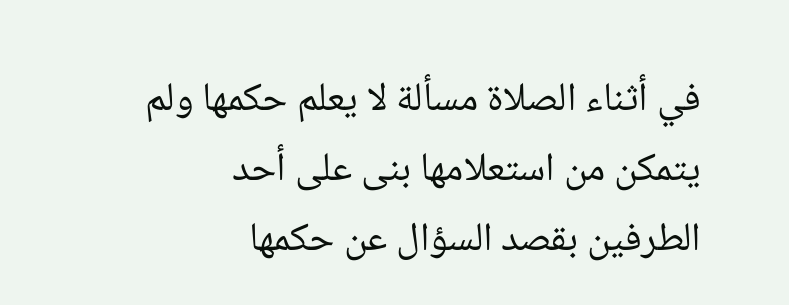في أثناء الصلاة مسألة لا يعلم حكمها ولم يتمكن من استعلامها بنى على أحد الطرفين بقصد السؤال عن حكمها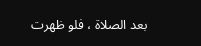بعد الصلاة ، فلو ظهرت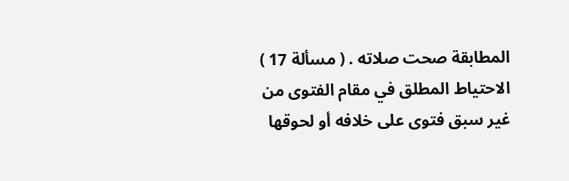المطابقة صحت صلاته . ( مسألة 17 ) الاحتياط المطلق في مقام الفتوى من غير سبق فتوى على خلافه أو لحوقها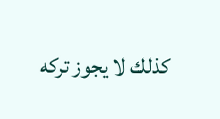كذلك لا يجوز تركه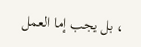، بل يجب إما العمل